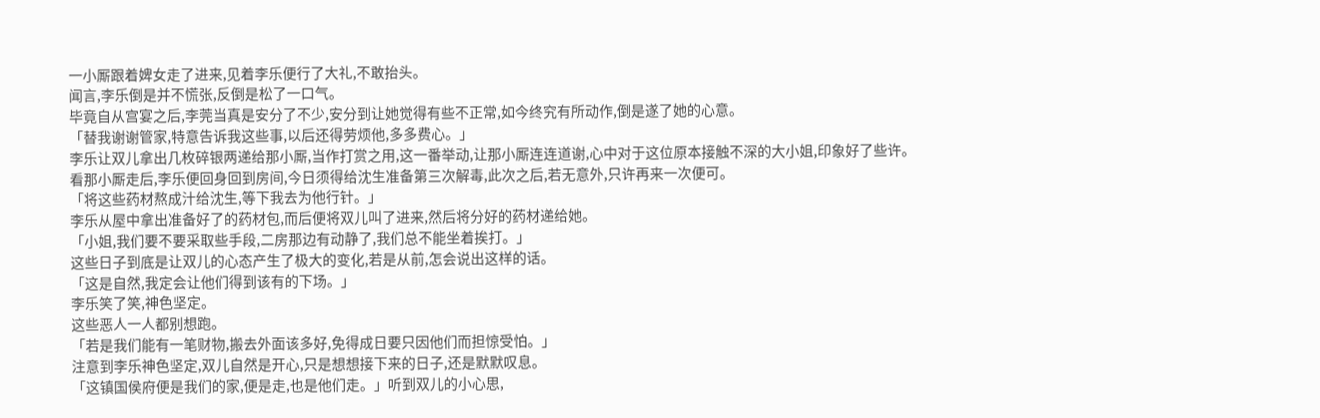一小厮跟着婢女走了进来,见着李乐便行了大礼,不敢抬头。
闻言,李乐倒是并不慌张,反倒是松了一口气。
毕竟自从宫宴之后,李莞当真是安分了不少,安分到让她觉得有些不正常,如今终究有所动作,倒是遂了她的心意。
「替我谢谢管家,特意告诉我这些事,以后还得劳烦他,多多费心。」
李乐让双儿拿出几枚碎银两递给那小厮,当作打赏之用,这一番举动,让那小厮连连道谢,心中对于这位原本接触不深的大小姐,印象好了些许。
看那小厮走后,李乐便回身回到房间,今日须得给沈生准备第三次解毒,此次之后,若无意外,只许再来一次便可。
「将这些药材熬成汁给沈生,等下我去为他行针。」
李乐从屋中拿出准备好了的药材包,而后便将双儿叫了进来,然后将分好的药材递给她。
「小姐,我们要不要采取些手段,二房那边有动静了,我们总不能坐着挨打。」
这些日子到底是让双儿的心态产生了极大的变化,若是从前,怎会说出这样的话。
「这是自然,我定会让他们得到该有的下场。」
李乐笑了笑,神色坚定。
这些恶人一人都别想跑。
「若是我们能有一笔财物,搬去外面该多好,免得成日要只因他们而担惊受怕。」
注意到李乐神色坚定,双儿自然是开心,只是想想接下来的日子,还是默默叹息。
「这镇国侯府便是我们的家,便是走,也是他们走。」听到双儿的小心思,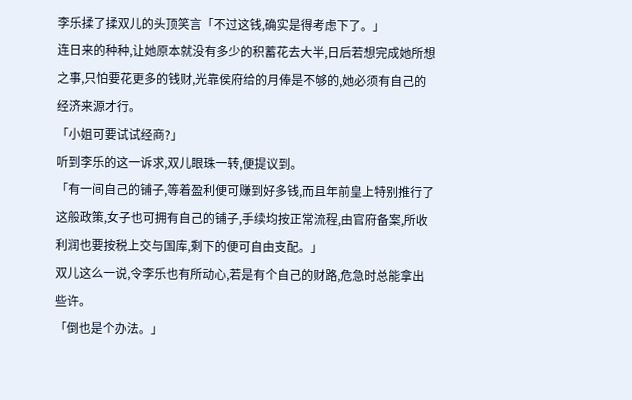李乐揉了揉双儿的头顶笑言「不过这钱,确实是得考虑下了。」
连日来的种种,让她原本就没有多少的积蓄花去大半,日后若想完成她所想之事,只怕要花更多的钱财,光靠侯府给的月俸是不够的,她必须有自己的经济来源才行。
「小姐可要试试经商?」
听到李乐的这一诉求,双儿眼珠一转,便提议到。
「有一间自己的铺子,等着盈利便可赚到好多钱,而且年前皇上特别推行了这般政策,女子也可拥有自己的铺子,手续均按正常流程,由官府备案,所收利润也要按税上交与国库,剩下的便可自由支配。」
双儿这么一说,令李乐也有所动心,若是有个自己的财路,危急时总能拿出些许。
「倒也是个办法。」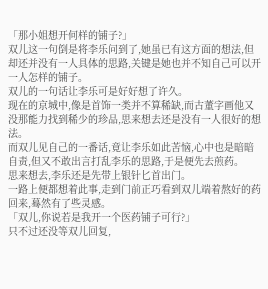「那小姐想开何样的铺子?」
双儿这一句倒是将李乐问到了,她虽已有这方面的想法,但却还并没有一人具体的思路,关键是她也并不知自己可以开一人怎样的铺子。
双儿的一句话让李乐可是好好想了许久。
现在的京城中,像是首饰一类并不算稀缺,而古董字画他又没那能力找到稀少的珍品,思来想去还是没有一人很好的想法。
而双儿见自己的一番话,竟让李乐如此苦恼,心中也是暗暗自责,但又不敢出言打乱李乐的思路,于是便先去煎药。
思来想去,李乐还是先带上银针匕首出门。
一路上便都想着此事,走到门前正巧看到双儿端着熬好的药回来,蓦然有了些灵感。
「双儿,你说若是我开一个医药铺子可行?」
只不过还没等双儿回复,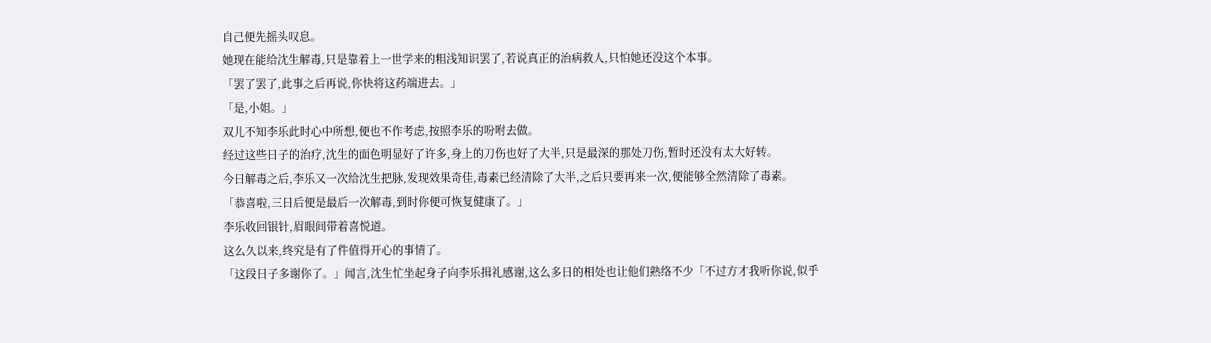自己便先摇头叹息。
她现在能给沈生解毒,只是靠着上一世学来的粗浅知识罢了,若说真正的治病救人,只怕她还没这个本事。
「罢了罢了,此事之后再说,你快将这药端进去。」
「是,小姐。」
双儿不知李乐此时心中所想,便也不作考虑,按照李乐的吩咐去做。
经过这些日子的治疗,沈生的面色明显好了许多,身上的刀伤也好了大半,只是最深的那处刀伤,暂时还没有太大好转。
今日解毒之后,李乐又一次给沈生把脉,发现效果奇佳,毒素已经清除了大半,之后只要再来一次,便能够全然清除了毒素。
「恭喜啦,三日后便是最后一次解毒,到时你便可恢复健康了。」
李乐收回银针,眉眼间带着喜悦道。
这么久以来,终究是有了件值得开心的事情了。
「这段日子多谢你了。」闻言,沈生忙坐起身子向李乐揖礼感谢,这么多日的相处也让他们熟络不少「不过方才我听你说,似乎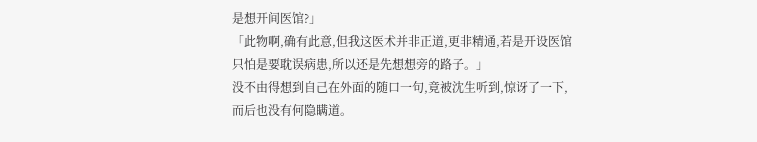是想开间医馆?」
「此物啊,确有此意,但我这医术并非正道,更非精通,若是开设医馆只怕是要耽误病患,所以还是先想想旁的路子。」
没不由得想到自己在外面的随口一句,竟被沈生听到,惊讶了一下,而后也没有何隐瞒道。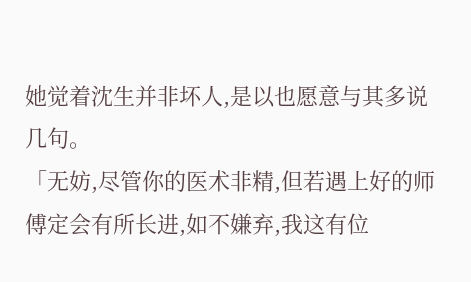她觉着沈生并非坏人,是以也愿意与其多说几句。
「无妨,尽管你的医术非精,但若遇上好的师傅定会有所长进,如不嫌弃,我这有位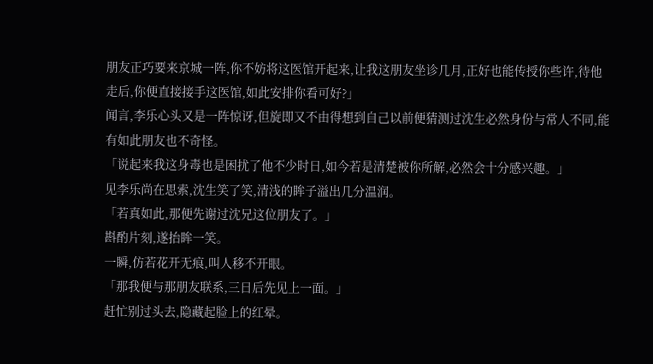朋友正巧要来京城一阵,你不妨将这医馆开起来,让我这朋友坐诊几月,正好也能传授你些许,待他走后,你便直接接手这医馆,如此安排你看可好?」
闻言,李乐心头又是一阵惊讶,但旋即又不由得想到自己以前便猜测过沈生必然身份与常人不同,能有如此朋友也不奇怪。
「说起来我这身毒也是困扰了他不少时日,如今若是清楚被你所解,必然会十分感兴趣。」
见李乐尚在思索,沈生笑了笑,清浅的眸子溢出几分温润。
「若真如此,那便先谢过沈兄这位朋友了。」
斟酌片刻,遂抬眸一笑。
一瞬,仿若花开无痕,叫人移不开眼。
「那我便与那朋友联系,三日后先见上一面。」
赶忙别过头去,隐藏起脸上的红晕。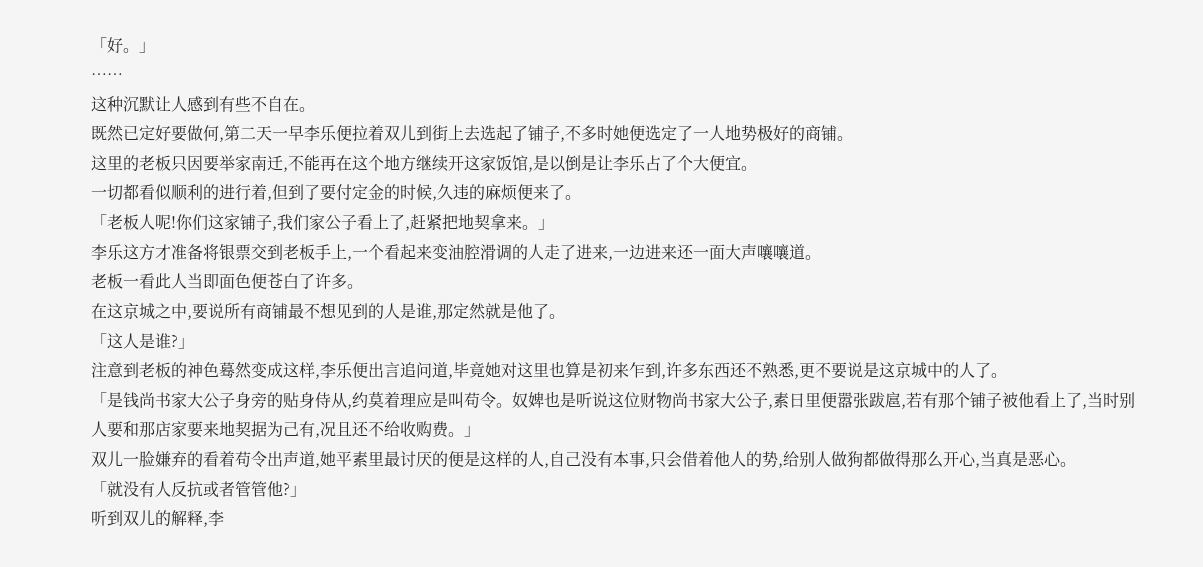「好。」
……
这种沉默让人感到有些不自在。
既然已定好要做何,第二天一早李乐便拉着双儿到街上去选起了铺子,不多时她便选定了一人地势极好的商铺。
这里的老板只因要举家南迁,不能再在这个地方继续开这家饭馆,是以倒是让李乐占了个大便宜。
一切都看似顺利的进行着,但到了要付定金的时候,久违的麻烦便来了。
「老板人呢!你们这家铺子,我们家公子看上了,赶紧把地契拿来。」
李乐这方才准备将银票交到老板手上,一个看起来变油腔滑调的人走了进来,一边进来还一面大声嚷嚷道。
老板一看此人当即面色便苍白了许多。
在这京城之中,要说所有商铺最不想见到的人是谁,那定然就是他了。
「这人是谁?」
注意到老板的神色蓦然变成这样,李乐便出言追问道,毕竟她对这里也算是初来乍到,许多东西还不熟悉,更不要说是这京城中的人了。
「是钱尚书家大公子身旁的贴身侍从,约莫着理应是叫苟令。奴婢也是听说这位财物尚书家大公子,素日里便嚣张跋扈,若有那个铺子被他看上了,当时别人要和那店家要来地契据为己有,况且还不给收购费。」
双儿一脸嫌弃的看着苟令出声道,她平素里最讨厌的便是这样的人,自己没有本事,只会借着他人的势,给别人做狗都做得那么开心,当真是恶心。
「就没有人反抗或者管管他?」
听到双儿的解释,李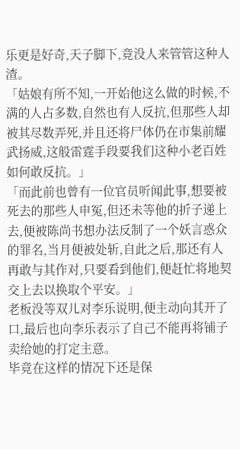乐更是好奇,天子脚下,竟没人来管管这种人渣。
「姑娘有所不知,一开始他这么做的时候,不满的人占多数,自然也有人反抗,但那些人却被其尽数弄死,并且还将尸体仍在市集前耀武扬威,这般雷霆手段要我们这种小老百姓如何敢反抗。」
「而此前也曾有一位官员听闻此事,想要被死去的那些人申冤,但还未等他的折子递上去,便被陈尚书想办法反制了一个妖言惑众的罪名,当月便被处斩,自此之后,那还有人再敢与其作对,只要看到他们,便赶忙将地契交上去以换取个平安。」
老板没等双儿对李乐说明,便主动向其开了口,最后也向李乐表示了自己不能再将铺子卖给她的打定主意。
毕竟在这样的情况下还是保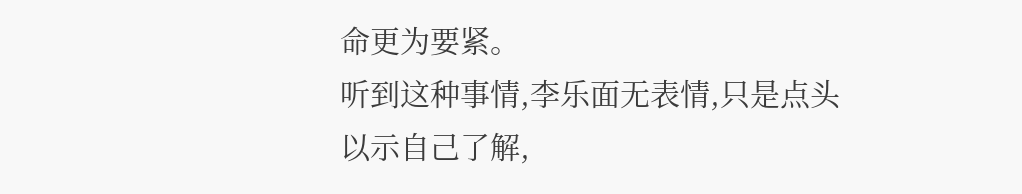命更为要紧。
听到这种事情,李乐面无表情,只是点头以示自己了解,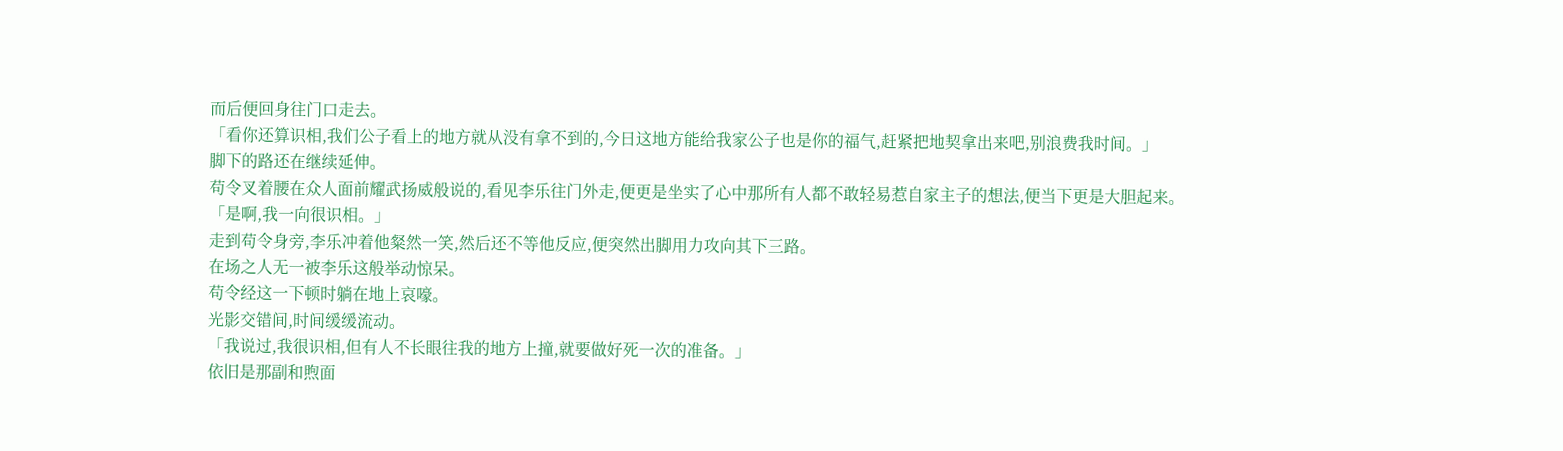而后便回身往门口走去。
「看你还算识相,我们公子看上的地方就从没有拿不到的,今日这地方能给我家公子也是你的福气,赶紧把地契拿出来吧,别浪费我时间。」
脚下的路还在继续延伸。
苟令叉着腰在众人面前耀武扬威般说的,看见李乐往门外走,便更是坐实了心中那所有人都不敢轻易惹自家主子的想法,便当下更是大胆起来。
「是啊,我一向很识相。」
走到苟令身旁,李乐冲着他粲然一笑,然后还不等他反应,便突然出脚用力攻向其下三路。
在场之人无一被李乐这般举动惊呆。
苟令经这一下顿时躺在地上哀嚎。
光影交错间,时间缓缓流动。
「我说过,我很识相,但有人不长眼往我的地方上撞,就要做好死一次的准备。」
依旧是那副和煦面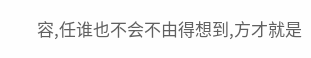容,任谁也不会不由得想到,方才就是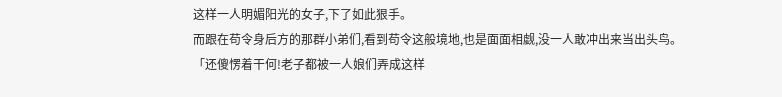这样一人明媚阳光的女子,下了如此狠手。
而跟在苟令身后方的那群小弟们,看到苟令这般境地,也是面面相觑,没一人敢冲出来当出头鸟。
「还傻愣着干何!老子都被一人娘们弄成这样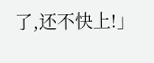了,还不快上!」